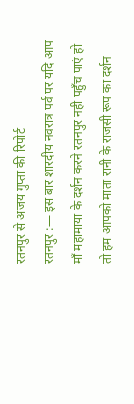रतनपुर से अजय गुप्ता की रिपोर्ट
रतनपुर :— इस बार शारदीय नवरात्र पर्व पर यदि आप माँ महामाया के दर्शन करने रतनपुर नही पहुँच पाएं हो तो हम आपको माता रानी के राजसी रूप का दर्शन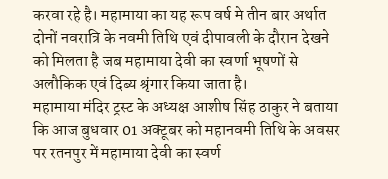करवा रहे है। महामाया का यह रूप वर्ष मे तीन बार अर्थात दोनों नवरात्रि के नवमी तिथि एवं दीपावली के दौरान देखने को मिलता है जब महामाया देवी का स्वर्णा भूषणों से अलौकिक एवं दिब्य श्रृंगार किया जाता है।
महामाया मंदिर ट्रस्ट के अध्यक्ष आशीष सिंह ठाकुर ने बताया कि आज बुधवार 01 अक्टूबर को महानवमी तिथि के अवसर पर रतनपुर में महामाया देवी का स्वर्ण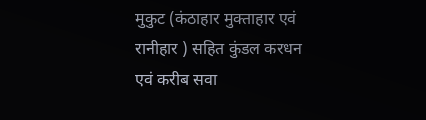मुकुट (कंठाहार मुक्ताहार एवं रानीहार ) सहित कुंडल करधन एवं करीब सवा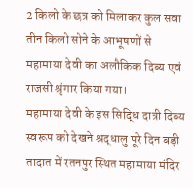2 किलो के छत्र को मिलाकर कुल सवा तीन किलो सोने के आभूषणों से महामाया देवी का अलौकिक दिब्य एवं राजसी श्रृंगार किया गया।
महामाया देवी के इस सिद्धि दात्री दिब्य स्वरूप को देखने श्रद्धालु पूरे दिन बड़ी तादात में रतनपुर स्थित महामाया मंदिर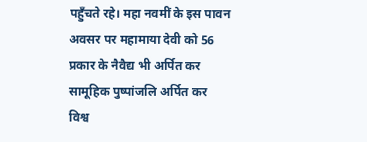पहुँचते रहे। महा नवमीं के इस पावन अवसर पर महामाया देवी को 56 प्रकार के नैवैद्य भी अर्पित कर सामूहिक पुष्पांजलि अर्पित कर विश्व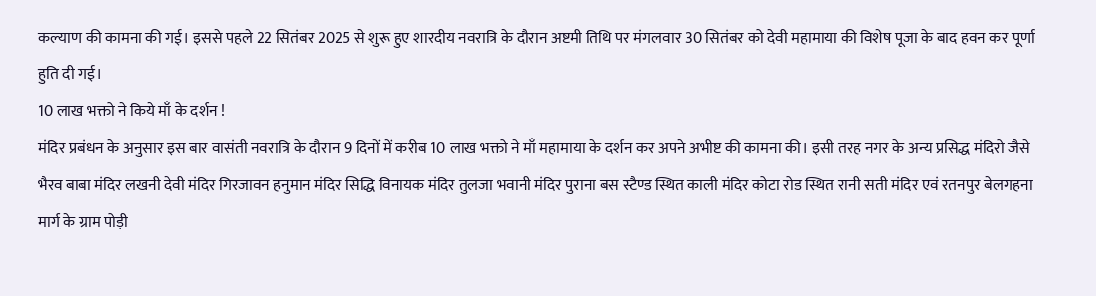कल्याण की कामना की गई। इससे पहले 22 सितंबर 2025 से शुरू हुए शारदीय नवरात्रि के दौरान अष्टमी तिथि पर मंगलवार 30 सितंबर को देवी महामाया की विशेष पूजा के बाद हवन कर पूर्णा हुति दी गई।
10 लाख भक्तो ने किये माँ के दर्शन !
मंदिर प्रबंधन के अनुसार इस बार वासंती नवरात्रि के दौरान 9 दिनों में करीब 10 लाख भक्तो ने माँ महामाया के दर्शन कर अपने अभीष्ट की कामना की। इसी तरह नगर के अन्य प्रसिद्ध मंदिरो जैसे भैरव बाबा मंदिर लखनी देवी मंदिर गिरजावन हनुमान मंदिर सिद्धि विनायक मंदिर तुलजा भवानी मंदिर पुराना बस स्टैण्ड स्थित काली मंदिर कोटा रोड स्थित रानी सती मंदिर एवं रतनपुर बेलगहना मार्ग के ग्राम पोड़ी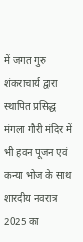में जगत गुरु शंकराचार्य द्वारा स्थापित प्रसिद्ध मंगला गौरी मंदिर में भी हवन पूजन एवं कन्या भोज के साथ शारदीय नवरात्र 2025 का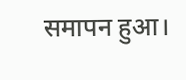समापन हुआ।